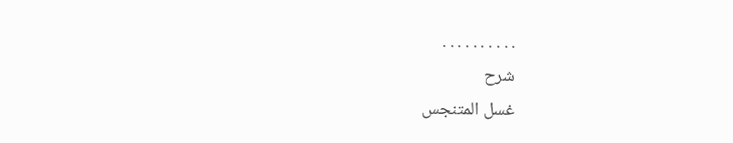. . . . . . . . . .
شرح
غسل المتنجس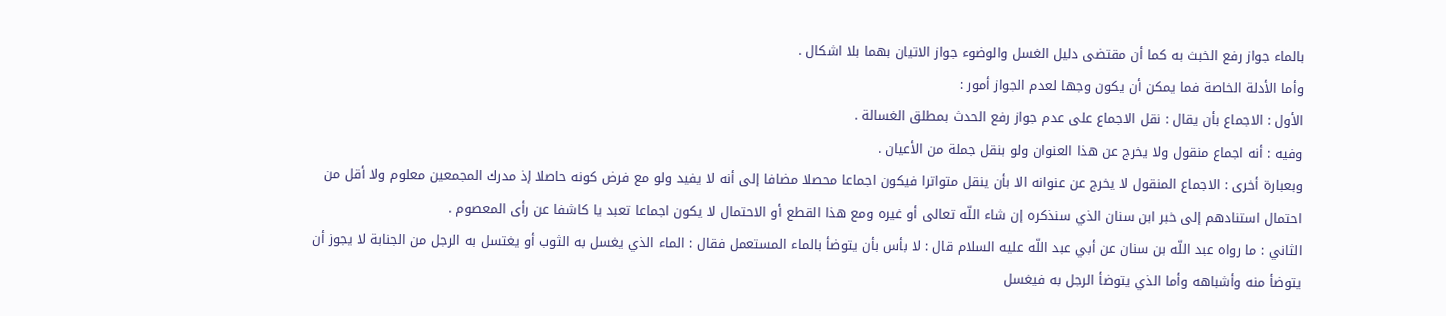بالماء جواز رفع الخبث به كما أن مقتضى دليل الغسل والوضوء جواز الاتيان بهما بلا اشكال .
وأما الأدلة الخاصة فما يمكن أن يكون وجها لعدم الجواز أمور :
الأول : الاجماع بأن يقال : نقل الاجماع على عدم جواز رفع الحدث بمطلق الغسالة .
وفيه : أنه اجماع منقول ولا يخرج عن هذا العنوان ولو بنقل جملة من الأعيان .
وبعبارة أخرى : الاجماع المنقول لا يخرج عن عنوانه الا بأن ينقل متواترا فيكون اجماعا محصلا مضافا إلى أنه لا يفيد ولو مع فرض كونه حاصلا إذ مدرك المجمعين معلوم ولا أقل من احتمال استنادهم إلى خبر ابن سنان الذي سنذكره إن شاء اللّه تعالى أو غيره ومع هذا القطع أو الاحتمال لا يكون اجماعا تعبد يا كاشفا عن رأى المعصوم .
الثاني : ما رواه عبد اللّه بن سنان عن أبي عبد اللّه عليه السلام قال : لا بأس بأن يتوضأ بالماء المستعمل فقال : الماء الذي يغسل به الثوب أو يغتسل به الرجل من الجنابة لا يجوز أن يتوضأ منه وأشباهه وأما الذي يتوضأ الرجل به فيغسل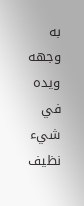به وجهه ويده في شيء نظيف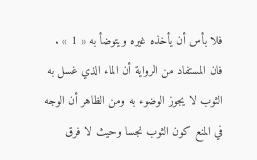فلا بأس أن يأخذه غيره ويتوضأ به « 1 » .
فان المستفاد من الرواية أن الماء الذي غسل به الثوب لا يجوز الوضوء به ومن الظاهر أن الوجه في المنع كون الثوب نجسا وحيث لا فرق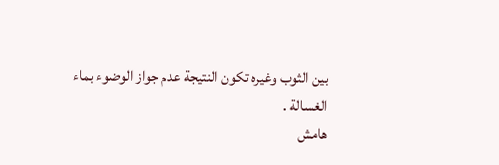بين الثوب وغيره تكون النتيجة عدم جواز الوضوء بماء الغسالة .
هامش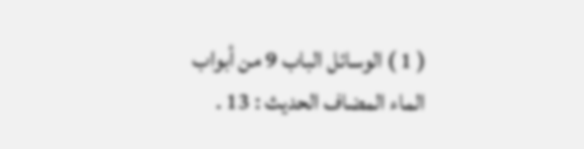( 1 ) الوسائل الباب 9 من أبواب الماء المضاف الحديث : 13 .